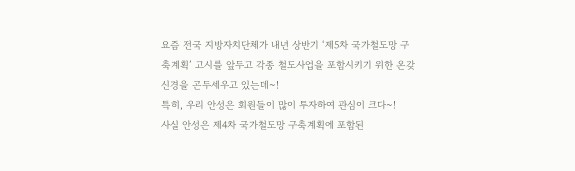요즘 전국 지방자치단체가 내년 상반기 ‘제5차 국가철도망 구축계획’ 고시를 앞두고 각종 철도사업을 포함시키기 위한 온갖 신경을 곤두세우고 있는데~!
특히, 우리 안성은 회원들이 많이 투자하여 관심이 크다~!
사실 안성은 제4차 국가철도망 구축계획에 포함된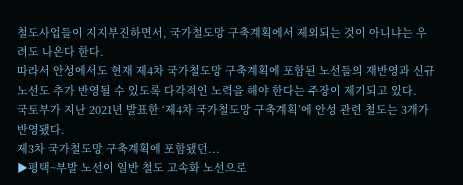철도사업들이 지지부진하면서, 국가철도망 구축계획에서 제외되는 것이 아니냐는 우려도 나온다 한다.
따라서 안성에서도 현재 제4차 국가철도망 구축계획에 포함된 노선들의 재반영과 신규 노선도 추가 반영될 수 있도록 다각적인 노력을 해야 한다는 주장이 제기되고 있다.
국토부가 지난 2021년 발표한 ‘제4차 국가철도망 구축계획’에 안성 관련 철도는 3개가 반영됐다.
제3차 국가철도망 구축계획에 포함됐던...
▶평택~부발 노선이 일반 철도 고속화 노선으로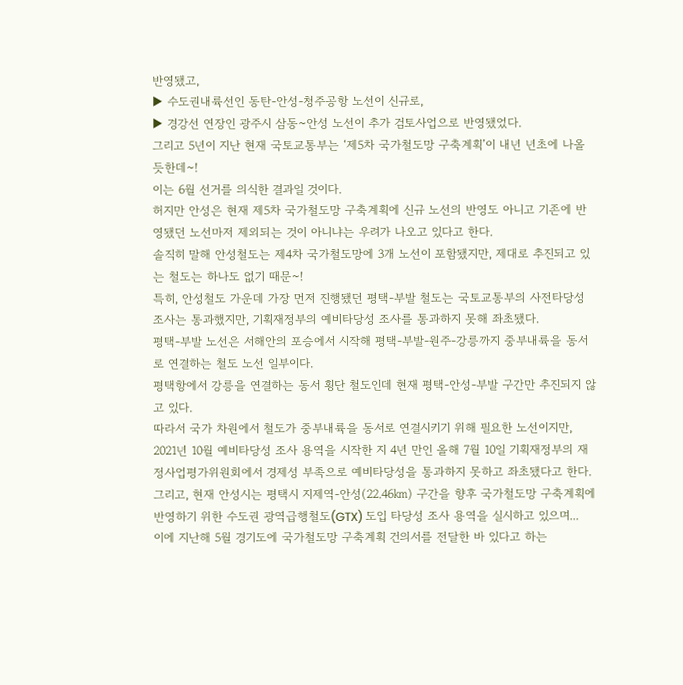반영됐고,
▶ 수도권내륙선인 동탄-안성-청주공항 노선이 신규로,
▶ 경강선 연장인 광주시 삼동~안성 노선이 추가 검토사업으로 반영됐었다.
그리고 5년이 지난 현재 국토교통부는 ‘제5차 국가철도망 구축계획’이 내년 년초에 나올듯한데~!
이는 6월 선거를 의식한 결과일 것이다.
허지만 안성은 현재 제5차 국가철도망 구축계획에 신규 노선의 반영도 아니고 기존에 반영됐던 노선마저 제외되는 것이 아니냐는 우려가 나오고 있다고 한다.
솔직히 말해 안성철도는 제4차 국가철도망에 3개 노선이 포함됐지만, 제대로 추진되고 있는 철도는 하나도 없기 때문~!
특히, 안성철도 가운데 가장 먼저 진행됐던 평택-부발 철도는 국토교통부의 사전타당성 조사는 통과했지만, 기획재정부의 예비타당성 조사를 통과하지 못해 좌초됐다.
평택-부발 노선은 서해안의 포승에서 시작해 평택-부발-원주-강릉까지 중부내륙을 동서로 연결하는 철도 노선 일부이다.
평택항에서 강릉을 연결하는 동서 횡단 철도인데 현재 평택-안성-부발 구간만 추진되지 않고 있다.
따라서 국가 차원에서 철도가 중부내륙을 동서로 연결시키기 위해 필요한 노선이지만, 2021년 10월 예비타당성 조사 용역을 시작한 지 4년 만인 올해 7월 10일 기획재정부의 재정사업평가위원회에서 경제성 부족으로 예비타당성을 통과하지 못하고 좌초됐다고 한다.
그리고, 현재 안성시는 평택시 지제역-안성(22.46㎞) 구간을 향후 국가철도망 구축계획에 반영하기 위한 수도권 광역급행철도(GTX) 도입 타당성 조사 용역을 실시하고 있으며...
이에 지난해 5월 경기도에 국가철도망 구축계획 건의서를 전달한 바 있다고 하는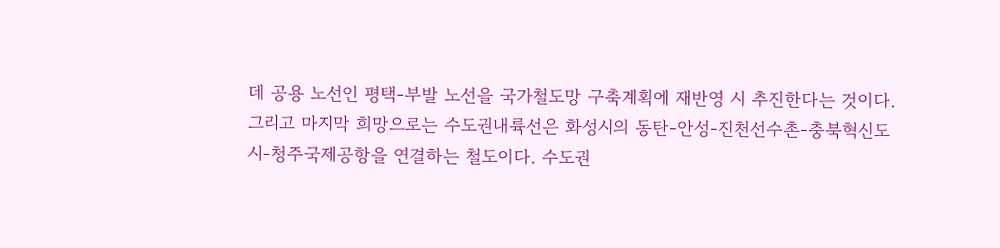데 공용 노선인 평택-부발 노선을 국가철도망 구축계획에 재반영 시 추진한다는 것이다.
그리고 마지막 희망으로는 수도권내륙선은 화성시의 동탄-안성-진천선수촌-충북혁신도시-청주국제공항을 연결하는 철도이다. 수도권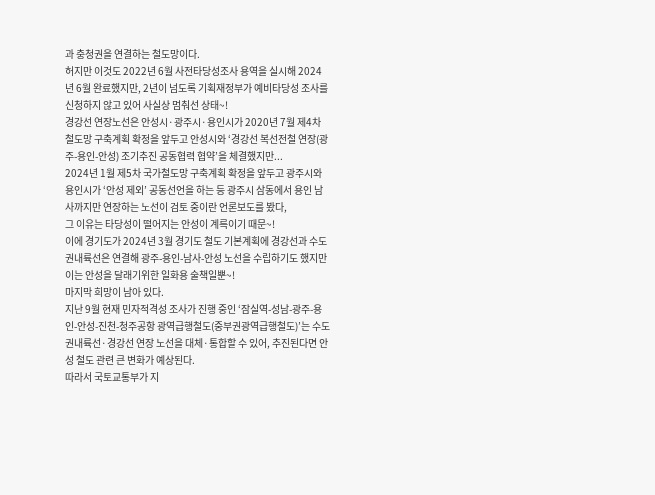과 충청권을 연결하는 철도망이다.
허지만 이것도 2022년 6월 사전타당성조사 용역을 실시해 2024년 6월 완료했지만, 2년이 넘도록 기획재정부가 예비타당성 조사를 신청하지 않고 있어 사실상 멈춰선 상태~!
경강선 연장노선은 안성시·광주시·용인시가 2020년 7월 제4차 철도망 구축계획 확정을 앞두고 안성시와 ‘경강선 복선전철 연장(광주-용인-안성) 조기추진 공동협력 협약’을 체결했지만...
2024년 1월 제5차 국가철도망 구축계획 확정을 앞두고 광주시와 용인시가 ‘안성 제외’ 공동선언을 하는 등 광주시 삼동에서 용인 남사까지만 연장하는 노선이 검토 중이란 언론보도를 봤다,
그 이유는 타당성이 떨어지는 안성이 계륵이기 때문~!
이에 경기도가 2024년 3월 경기도 철도 기본계획에 경강선과 수도권내륙선은 연결해 광주-용인-남사-안성 노선을 수립하기도 했지만 이는 안성을 달래기위한 일화용 술책일뿐~!
마지막 희망이 남아 있다.
지난 9월 현재 민자적격성 조사가 진행 중인 ‘잠실역-성남-광주-용인-안성-진천-청주공항 광역급행철도(중부권광역급행철도)’는 수도권내륙선·경강선 연장 노선을 대체·통합할 수 있어, 추진된다면 안성 철도 관련 큰 변화가 예상된다.
따라서 국토교통부가 지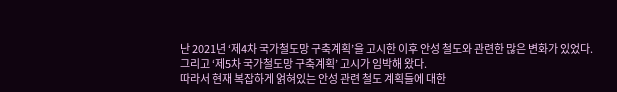난 2021년 ‘제4차 국가철도망 구축계획’을 고시한 이후 안성 철도와 관련한 많은 변화가 있었다.
그리고 ‘제5차 국가철도망 구축계획’ 고시가 임박해 왔다.
따라서 현재 복잡하게 얽혀있는 안성 관련 철도 계획들에 대한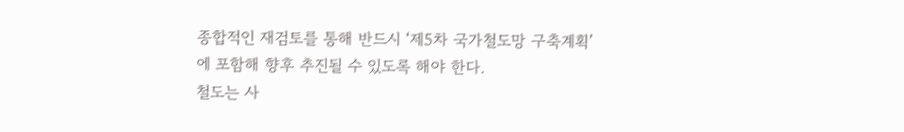종합적인 재검토를 통해 반드시 ‘제5차 국가철도망 구축계획’에 포함해 향후 추진될 수 있도록 해야 한다.
철도는 사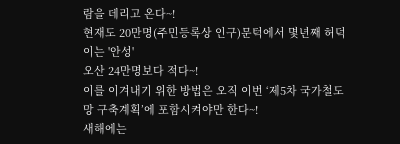람을 데리고 온다~!
현재도 20만명(주민등록상 인구)문턱에서 몇년째 허덕이는 '안성'
오산 24만명보다 적다~!
이를 이겨내기 위한 방법은 오직 이번 ‘제5차 국가철도망 구축계획’에 포함시켜야만 한다~!
새해에는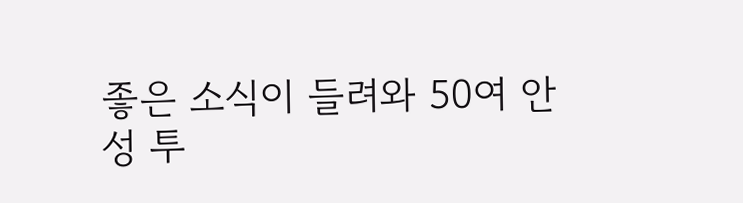좋은 소식이 들려와 50여 안성 투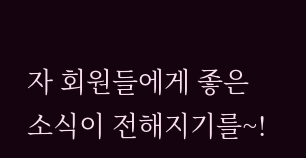자 회원들에게 좋은 소식이 전해지기를~!